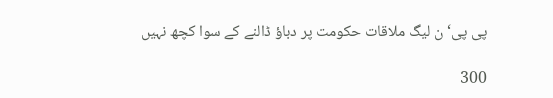پی پی‘ ن لیگ ملاقات حکومت پر دباؤ ڈالنے کے سوا کچھ نہیں

300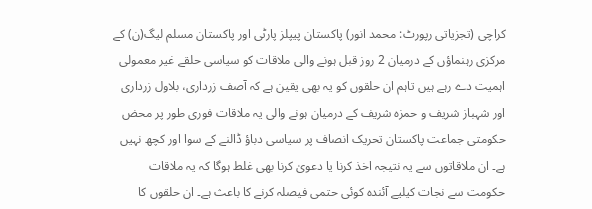کراچی (تجزیاتی رپورٹ: محمد انور) پاکستان پیپلز پارٹی اور پاکستان مسلم لیگ(ن) کے مرکزی رہنماؤں کے درمیان 2 روز قبل ہونے والی ملاقات کو سیاسی حلقے غیر معمولی اہمیت دے رہے ہیں تاہم ان حلقوں کو یہ بھی یقین ہے کہ آصف زرداری، بلاول زرداری اور شہباز شریف و حمزہ شریف کے درمیان ہونے والی یہ ملاقات فوری طور پر محض حکومتی جماعت پاکستان تحریک انصاف پر سیاسی دباؤ ڈالنے کے سوا اور کچھ نہیں ہے۔ ان ملاقاتوں سے یہ نتیجہ اخذ کرنا یا دعویٰ کرنا بھی غلط ہوگا کہ یہ ملاقات حکومت سے نجات کیلیے آئندہ کوئی حتمی فیصلہ کرنے کا باعث ہے۔ ان حلقوں کا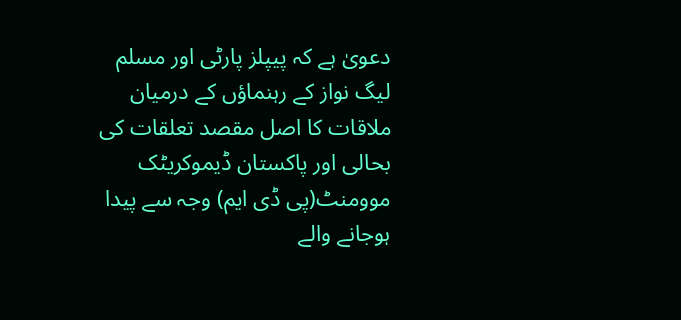دعویٰ ہے کہ پیپلز پارٹی اور مسلم لیگ نواز کے رہنماؤں کے درمیان ملاقات کا اصل مقصد تعلقات کی بحالی اور پاکستان ڈیموکریٹک موومنٹ(پی ڈی ایم) وجہ سے پیدا ہوجانے والے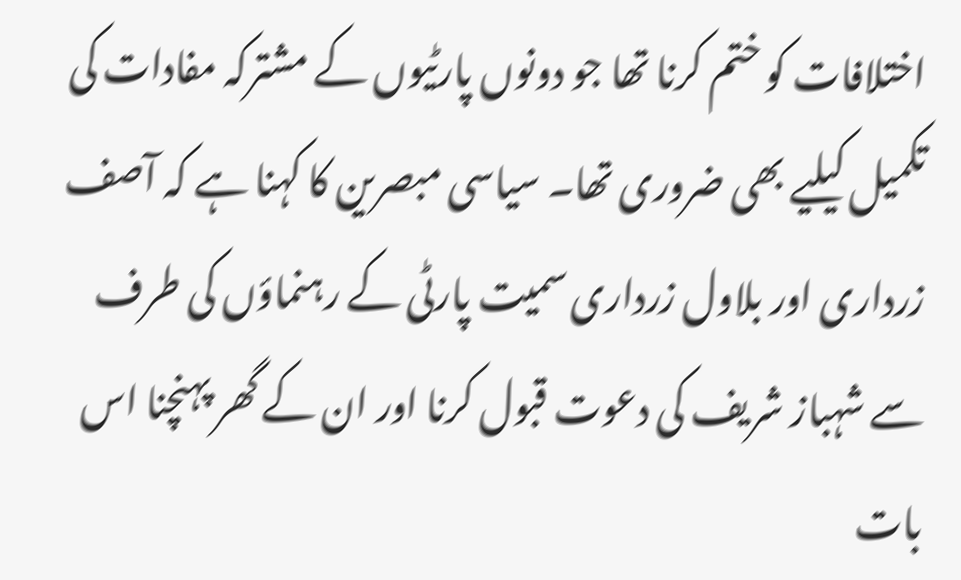اختلافات کو ختم کرنا تھا جو دونوں پارٹیوں کے مشترکہ مفادات کی تکمیل کیلیے بھی ضروری تھا۔ سیاسی مبصرین کا کہنا ہے کہ آصف زرداری اور بلاول زرداری سمیت پارٹی کے رہنماؤں کی طرف سے شہباز شریف کی دعوت قبول کرنا اور ان کے گھر پہنچنا اس بات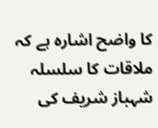کا واضح اشارہ ہے کہ ملاقات کا سلسلہ شہباز شریف کی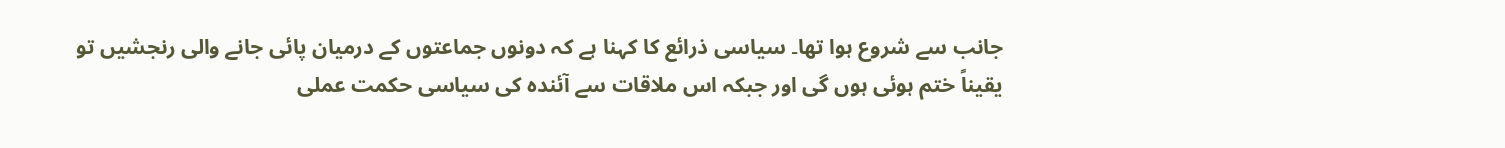جانب سے شروع ہوا تھا۔ سیاسی ذرائع کا کہنا ہے کہ دونوں جماعتوں کے درمیان پائی جانے والی رنجشیں تو یقیناً ختم ہوئی ہوں گی اور جبکہ اس ملاقات سے آئندہ کی سیاسی حکمت عملی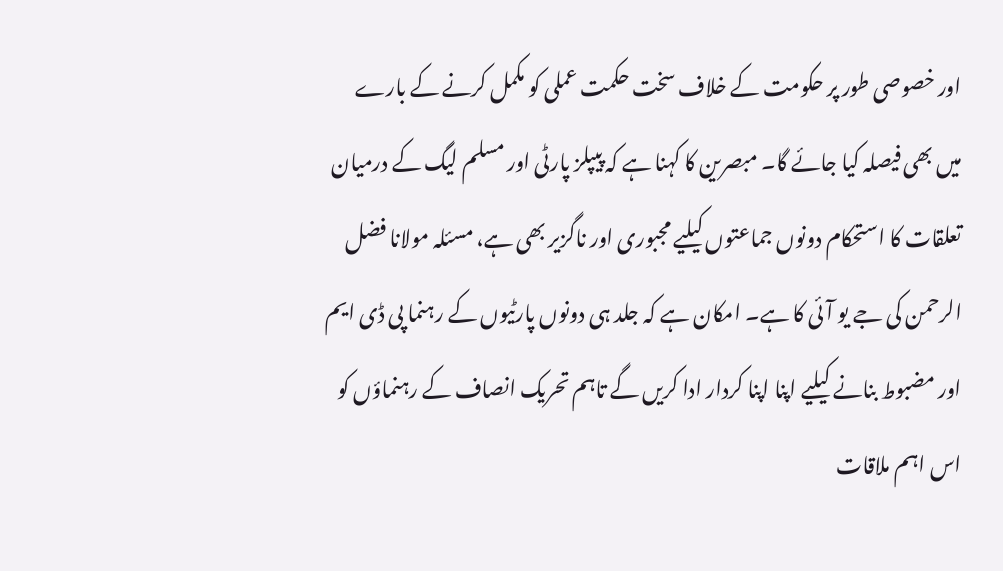اور خصوصی طور پر حکومت کے خلاف سخت حکمت عملی کو مکمل کرنے کے بارے میں بھی فیصلہ کیا جائے گا۔ مبصرین کا کہنا ہے کہ پیپلز پارٹی اور مسلم لیگ کے درمیان تعلقات کا استحکام دونوں جماعتوں کیلیے مجبوری اور ناگزیر بھی ہے، مسئلہ مولانا فضل الرحمن کی جے یو آئی کا ہے۔ امکان ہے کہ جلد ہی دونوں پارٹیوں کے رہنما پی ڈی ایم اور مضبوط بنانے کیلیے اپنا اپنا کردار ادا کریں گے تاہم تحریک انصاف کے رہنماؤں کو اس اہم ملاقات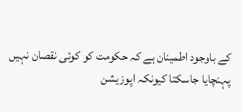کے باوجود اطمینان ہے کہ حکومت کو کوئی نقصان نہیں پہنچایا جاسکتا کیونکہ اپوزیشن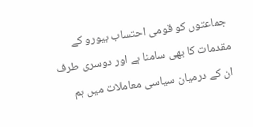جماعتوں کو قومی احتساب بیورو کے مقدمات کا بھی سامنا ہے اور دوسری طرف ان کے درمیان سیاسی معاملات میں ہم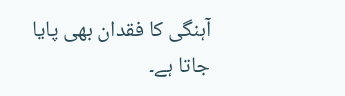آہنگی کا فقدان بھی پایا جاتا ہے۔